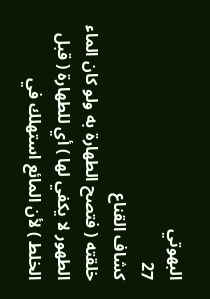البهوتي
27
كشاف القناع
خلقته ( فتصح الطهارة به ولو كان الماء الطهور لا يكفي لها ) أي للطهارة ( قبل الخلط ) لأن المائع استهلك في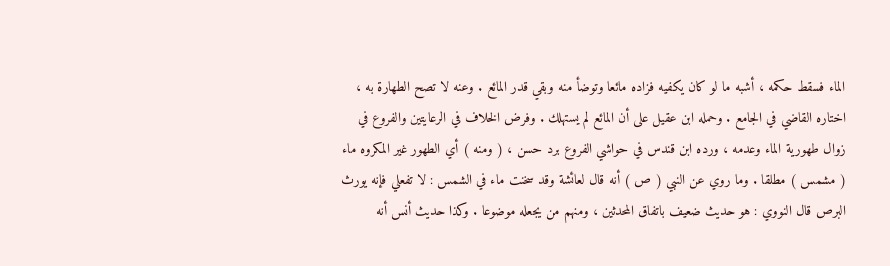الماء فسقط حكمه ، أشبه ما لو كان يكفيه فزاده مائعا وتوضأ منه وبقي قدر المائع . وعنه لا تصح الطهارة به ، اختاره القاضي في الجامع . وحمله ابن عقيل على أن المائع لم يستهلك . وفرض الخلاف في الرعايتين والفروع في زوال طهورية الماء وعدمه ، ورده ابن قندس في حواشي الفروع برد حسن ، ( ومنه ) أي الطهور غير المكروه ماء ( مشمس ) مطلقا . وما روي عن النبي ( ص ) أنه قال لعائشة وقد سخنت ماء في الشمس : لا تفعلي فإنه يورث البرص قال النووي : هو حديث ضعيف باتفاق المحدثين ، ومنهم من يجعله موضوعا . وكذا حديث أنس أنه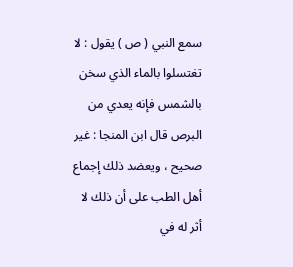سمع النبي ( ص ) يقول : لا تغتسلوا بالماء الذي سخن بالشمس فإنه يعدي من البرص قال ابن المنجا : غير صحيح ، ويعضد ذلك إجماع أهل الطب على أن ذلك لا أثر له في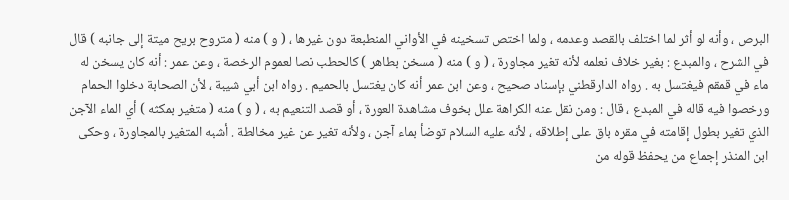البرص ، وأنه لو أثر لما اختلف بالقصد وعدمه ، ولما اختص تسخينه في الأواني المنطبعة دون غيرها ، ( و ) منه ( متروح بريح ميتة إلى جانبه ) قال في الشرح ، والمبدع : بغير خلاف نعلمه لأنه تغير مجاورة ، ( و ) منه ( مسخن بطاهر ) كالحطب نصا لعموم الرخصة ، وعن عمر : أنه كان يسخن له ماء في قمقم فيغتسل به . رواه الدارقطني بإسناد صحيح ، وعن ابن عمر أنه كان يغتسل بالحميم . رواه ابن أبي شيبة ، لأن الصحابة دخلوا الحمام ورخصوا فيه قاله في المبدع ، قال : ومن نقل عنه الكراهة علل بخوف مشاهدة العورة ، أو قصد التنعيم به ، ( و ) منه ( متغير بمكثه ) أي الماء الآجن الذي تغير بطول إقامته في مقره باق على إطلاقه ، لأنه عليه السلام توضأ بماء آجن ، ولأنه تغير عن غير مخالطة . أشبه المتغير بالمجاورة ، وحكى ابن المنذر إجماع من يحفظ قوله من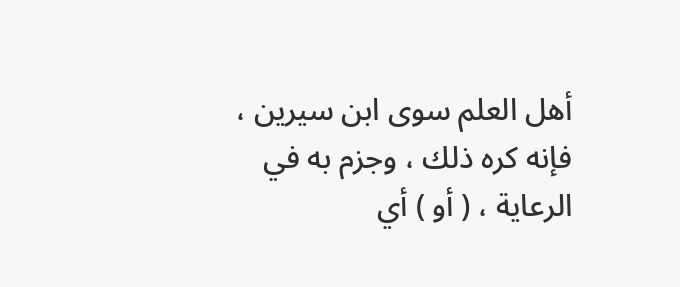أهل العلم سوى ابن سيرين ، فإنه كره ذلك ، وجزم به في الرعاية ، ( أو ) أي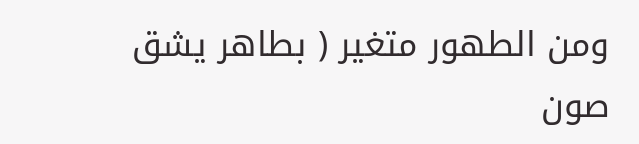ومن الطهور متغير ( بطاهر يشق صون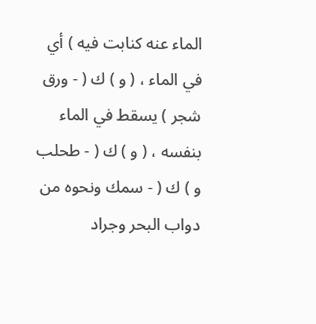الماء عنه كنابت فيه ) أي في الماء ، ( و ) ك ( - ورق شجر ) يسقط في الماء بنفسه ، ( و ) ك ( - طحلب و ) ك ( - سمك ونحوه من دواب البحر وجراد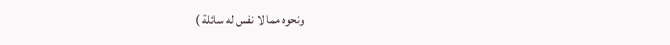ونحوه مما لا نفس له سائلة )